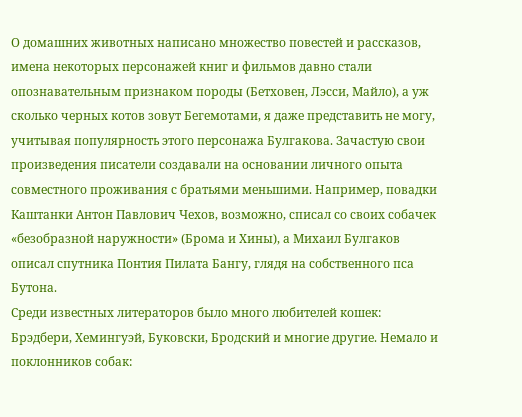О домашних животных написано множество повестей и рассказов, имена некоторых персонажей книг и фильмов давно стали опознавательным признаком породы (Бетховен, Лэсси, Майло), а уж сколько черных котов зовут Бегемотами, я даже представить не могу, учитывая популярность этого персонажа Булгакова. Зачастую свои произведения писатели создавали на основании личного опыта совместного проживания с братьями меньшими. Например, повадки Каштанки Антон Павлович Чехов, возможно, списал со своих собачек «безобразной наружности» (Брома и Хины), а Михаил Булгаков описал спутника Понтия Пилата Бангу, глядя на собственного пса Бутона.
Среди известных литераторов было много любителей кошек:
Брэдбери, Хемингуэй, Буковски, Бродский и многие другие. Немало и поклонников собак: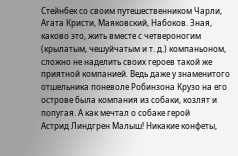Стейнбек со своим путешественником Чарли,
Агата Кристи, Маяковский, Набоков. Зная, каково это, жить вместе с четвероногим (крылатым, чешуйчатым и т. д.) компаньоном, сложно не наделить своих героев такой же приятной компанией. Ведь даже у знаменитого отшельника поневоле Робинзона Крузо на его острове была компания из собаки, козлят и попугая. А как мечтал о собаке герой
Астрид Линдгрен Малыш! Никакие конфеты,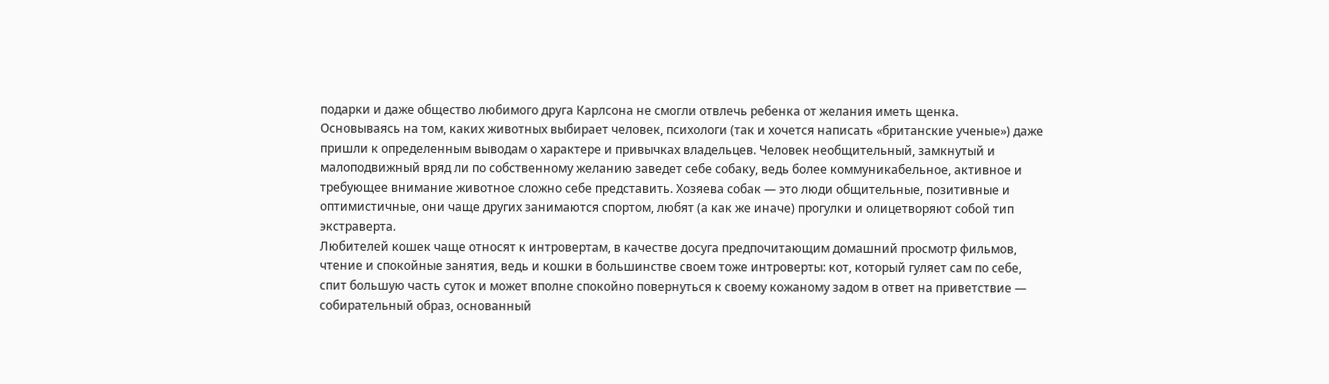подарки и даже общество любимого друга Карлсона не смогли отвлечь ребенка от желания иметь щенка.
Основываясь на том, каких животных выбирает человек, психологи (так и хочется написать «британские ученые») даже пришли к определенным выводам о характере и привычках владельцев. Человек необщительный, замкнутый и малоподвижный вряд ли по собственному желанию заведет себе собаку, ведь более коммуникабельное, активное и требующее внимание животное сложно себе представить. Хозяева собак — это люди общительные, позитивные и оптимистичные, они чаще других занимаются спортом, любят (а как же иначе) прогулки и олицетворяют собой тип экстраверта.
Любителей кошек чаще относят к интровертам, в качестве досуга предпочитающим домашний просмотр фильмов, чтение и спокойные занятия, ведь и кошки в большинстве своем тоже интроверты: кот, который гуляет сам по себе, спит большую часть суток и может вполне спокойно повернуться к своему кожаному задом в ответ на приветствие — собирательный образ, основанный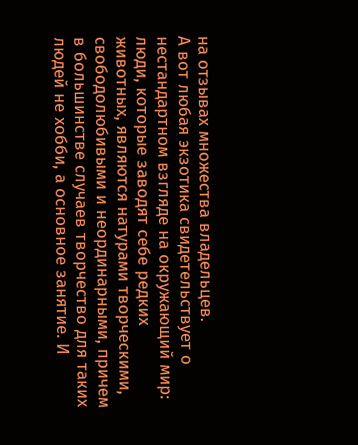на отзывах множества владельцев.
А вот любая экзотика свидетельствует о нестандартном взгляде на окружающий мир: люди, которые заводят себе редких животных, являются натурами творческими, свободолюбивыми и неординарными, причем в большинстве случаев творчество для таких людей не хобби, а основное занятие. И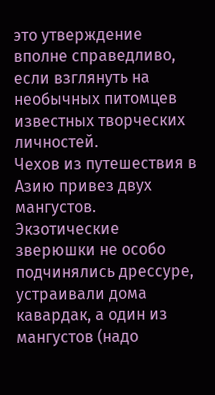это утверждение вполне справедливо, если взглянуть на необычных питомцев известных творческих личностей.
Чехов из путешествия в Азию привез двух мангустов. Экзотические зверюшки не особо подчинялись дрессуре, устраивали дома кавардак, а один из мангустов (надо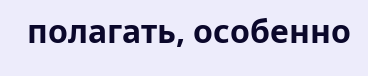полагать, особенно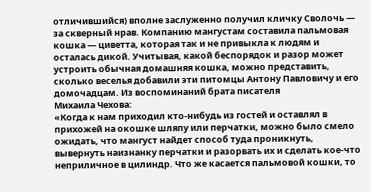отличившийся) вполне заслуженно получил кличку Сволочь — за скверный нрав. Компанию мангустам составила пальмовая кошка — циветта, которая так и не привыкла к людям и осталась дикой. Учитывая, какой беспорядок и разор может устроить обычная домашняя кошка, можно представить, сколько веселья добавили эти питомцы Антону Павловичу и его домочадцам. Из воспоминаний брата писателя
Михаила Чехова:
«Когда к нам приходил кто-нибудь из гостей и оставлял в прихожей на окошке шляпу или перчатки, можно было смело ожидать, что мангуст найдет способ туда проникнуть, вывернуть наизнанку перчатки и разорвать их и сделать кое-что неприличное в цилиндр. Что же касается пальмовой кошки, то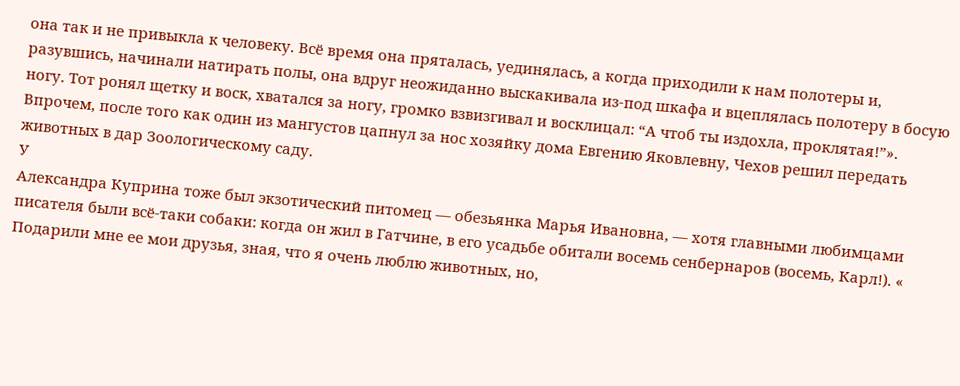она так и не привыкла к человеку. Всё время она пряталась, уединялась, а когда приходили к нам полотеры и, разувшись, начинали натирать полы, она вдруг неожиданно выскакивала из-под шкафа и вцеплялась полотеру в босую ногу. Тот ронял щетку и воск, хватался за ногу, громко взвизгивал и восклицал: “А чтоб ты издохла, проклятая!”». Впрочем, после того как один из мангустов цапнул за нос хозяйку дома Евгению Яковлевну, Чехов решил передать животных в дар Зоологическому саду.
У
Александра Куприна тоже был экзотический питомец — обезьянка Марья Ивановна, — хотя главными любимцами писателя были всё-таки собаки: когда он жил в Гатчине, в его усадьбе обитали восемь сенбернаров (восемь, Карл!). «
Подарили мне ее мои друзья, зная, что я очень люблю животных, но,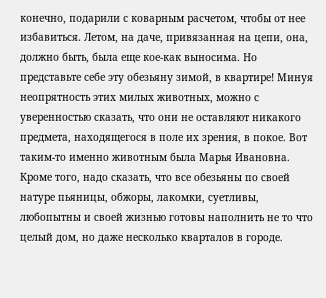конечно, подарили с коварным расчетом, чтобы от нее избавиться. Летом, на даче, привязанная на цепи, она, должно быть, была еще кое-как выносима. Но представьте себе эту обезьяну зимой, в квартире! Минуя неопрятность этих милых животных, можно с уверенностью сказать, что они не оставляют никакого предмета, находящегося в поле их зрения, в покое. Вот таким-то именно животным была Марья Ивановна. Кроме того, надо сказать, что все обезьяны по своей натуре пьяницы, обжоры, лакомки, суетливы, любопытны и своей жизнью готовы наполнить не то что целый дом, но даже несколько кварталов в городе.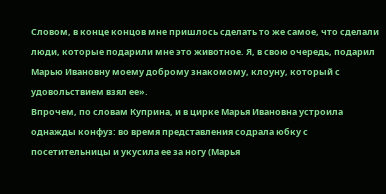Словом, в конце концов мне пришлось сделать то же самое, что сделали люди, которые подарили мне это животное. Я, в свою очередь, подарил Марью Ивановну моему доброму знакомому, клоуну, который с удовольствием взял ее».
Впрочем, по словам Куприна, и в цирке Марья Ивановна устроила однажды конфуз: во время представления содрала юбку с посетительницы и укусила ее за ногу (Марья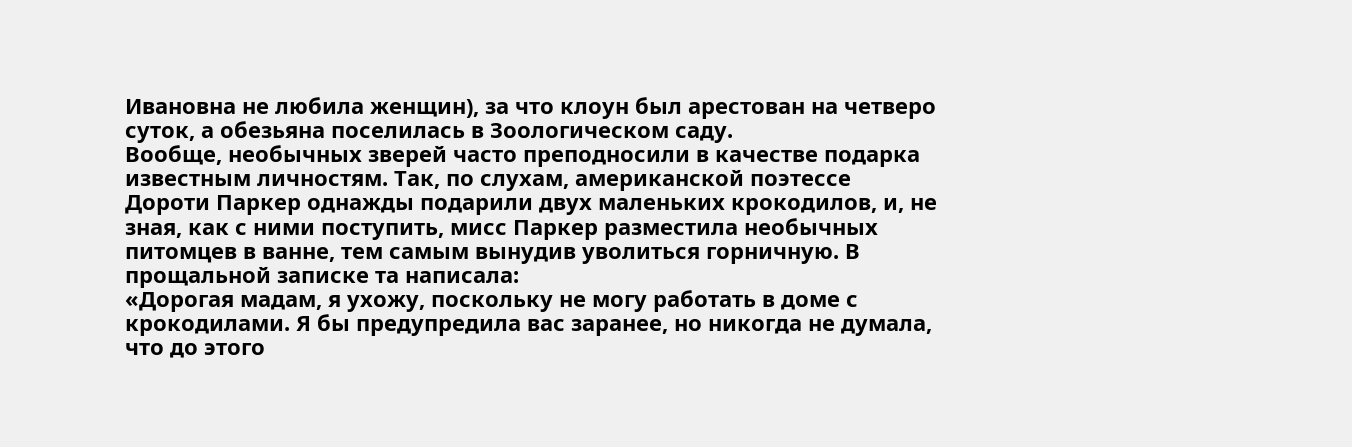Ивановна не любила женщин), за что клоун был арестован на четверо суток, а обезьяна поселилась в Зоологическом саду.
Вообще, необычных зверей часто преподносили в качестве подарка известным личностям. Так, по слухам, американской поэтессе
Дороти Паркер однажды подарили двух маленьких крокодилов, и, не зная, как с ними поступить, мисс Паркер разместила необычных питомцев в ванне, тем самым вынудив уволиться горничную. В прощальной записке та написала:
«Дорогая мадам, я ухожу, поскольку не могу работать в доме с крокодилами. Я бы предупредила вас заранее, но никогда не думала, что до этого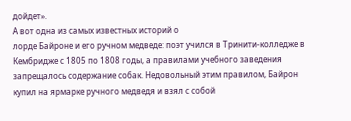дойдет».
А вот одна из самых известных историй о
лорде Байроне и его ручном медведе: поэт учился в Тринити-колледже в Кембридже с 1805 по 1808 годы, а правилами учебного заведения запрещалось содержание собак. Недовольный этим правилом, Байрон купил на ярмарке ручного медведя и взял с собой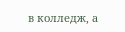в колледж, а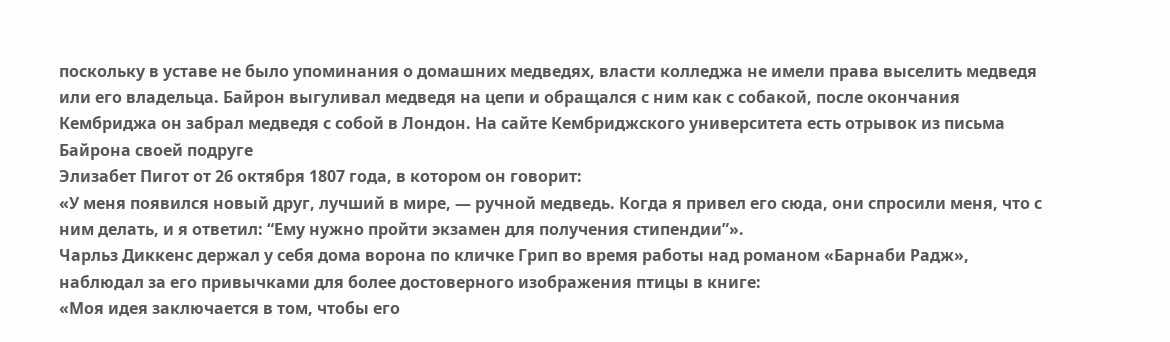поскольку в уставе не было упоминания о домашних медведях, власти колледжа не имели права выселить медведя или его владельца. Байрон выгуливал медведя на цепи и обращался с ним как с собакой, после окончания Кембриджа он забрал медведя с собой в Лондон. На сайте Кембриджского университета есть отрывок из письма Байрона своей подруге
Элизабет Пигот от 26 октября 1807 года, в котором он говорит:
«У меня появился новый друг, лучший в мире, — ручной медведь. Когда я привел его сюда, они спросили меня, что с ним делать, и я ответил: “Ему нужно пройти экзамен для получения стипендии”».
Чарльз Диккенс держал у себя дома ворона по кличке Грип во время работы над романом «Барнаби Радж», наблюдал за его привычками для более достоверного изображения птицы в книге:
«Моя идея заключается в том, чтобы его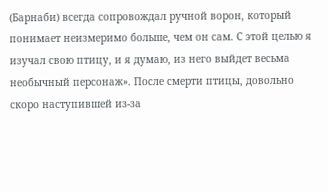(Барнаби) всегда сопровождал ручной ворон, который понимает неизмеримо больше, чем он сам. С этой целью я изучал свою птицу, и я думаю, из него выйдет весьма необычный персонаж». После смерти птицы, довольно скоро наступившей из-за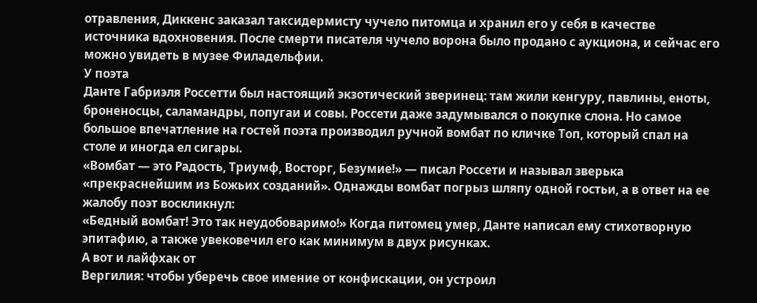отравления, Диккенс заказал таксидермисту чучело питомца и хранил его у себя в качестве источника вдохновения. После смерти писателя чучело ворона было продано с аукциона, и сейчас его можно увидеть в музее Филадельфии.
У поэта
Данте Габриэля Россетти был настоящий экзотический зверинец: там жили кенгуру, павлины, еноты, броненосцы, саламандры, попугаи и совы. Россети даже задумывался о покупке слона. Но самое большое впечатление на гостей поэта производил ручной вомбат по кличке Топ, который спал на столе и иногда ел сигары.
«Вомбат — это Радость, Триумф, Восторг, Безумие!» — писал Россети и называл зверька
«прекраснейшим из Божьих созданий». Однажды вомбат погрыз шляпу одной гостьи, а в ответ на ее жалобу поэт воскликнул:
«Бедный вомбат! Это так неудобоваримо!» Когда питомец умер, Данте написал ему стихотворную эпитафию, а также увековечил его как минимум в двух рисунках.
А вот и лайфхак от
Вергилия: чтобы уберечь свое имение от конфискации, он устроил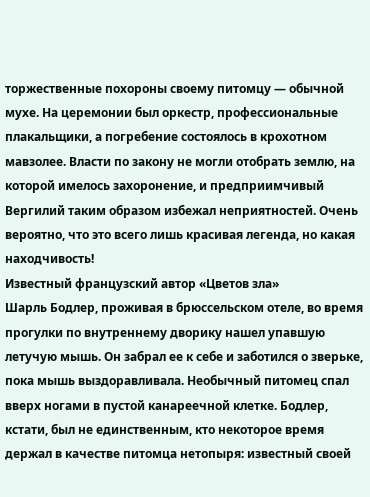торжественные похороны своему питомцу — обычной мухе. На церемонии был оркестр, профессиональные плакальщики, а погребение состоялось в крохотном мавзолее. Власти по закону не могли отобрать землю, на которой имелось захоронение, и предприимчивый Вергилий таким образом избежал неприятностей. Очень вероятно, что это всего лишь красивая легенда, но какая находчивость!
Известный французский автор «Цветов зла»
Шарль Бодлер, проживая в брюссельском отеле, во время прогулки по внутреннему дворику нашел упавшую летучую мышь. Он забрал ее к себе и заботился о зверьке, пока мышь выздоравливала. Необычный питомец спал вверх ногами в пустой канареечной клетке. Бодлер, кстати, был не единственным, кто некоторое время держал в качестве питомца нетопыря: известный своей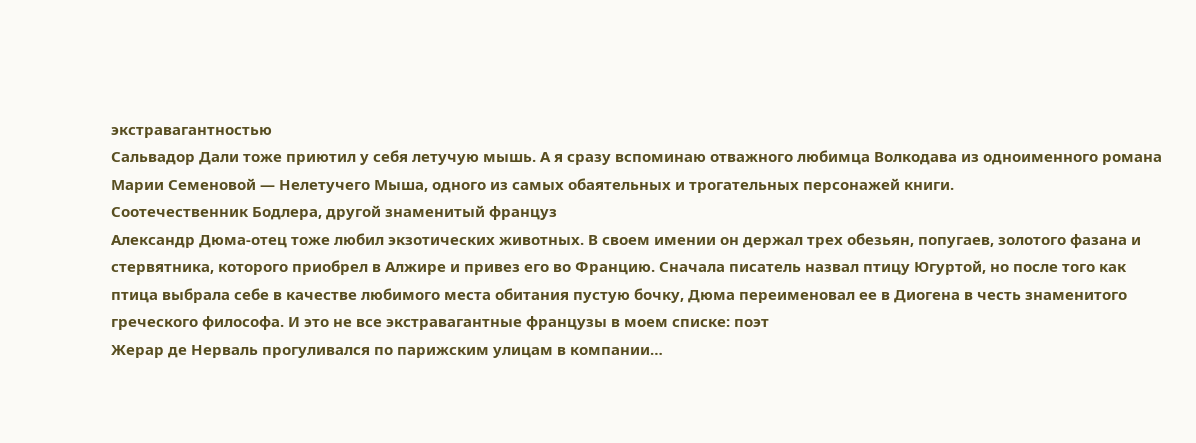экстравагантностью
Сальвадор Дали тоже приютил у себя летучую мышь. А я сразу вспоминаю отважного любимца Волкодава из одноименного романа
Марии Семеновой — Нелетучего Мыша, одного из самых обаятельных и трогательных персонажей книги.
Соотечественник Бодлера, другой знаменитый француз
Александр Дюма-отец тоже любил экзотических животных. В своем имении он держал трех обезьян, попугаев, золотого фазана и стервятника, которого приобрел в Алжире и привез его во Францию. Сначала писатель назвал птицу Югуртой, но после того как птица выбрала себе в качестве любимого места обитания пустую бочку, Дюма переименовал ее в Диогена в честь знаменитого греческого философа. И это не все экстравагантные французы в моем списке: поэт
Жерар де Нерваль прогуливался по парижским улицам в компании…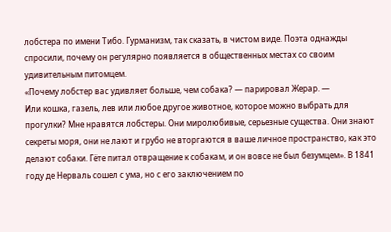лобстера по имени Тибо. Гурманизм, так сказать, в чистом виде. Поэта однажды спросили, почему он регулярно появляется в общественных местах со своим удивительным питомцем.
«Почему лобстер вас удивляет больше, чем собака? — парировал Жерар. —
Или кошка, газель, лев или любое другое животное, которое можно выбрать для прогулки? Мне нравятся лобстеры. Они миролюбивые, серьезные существа. Они знают секреты моря, они не лают и грубо не вторгаются в ваше личное пространство, как это делают собаки. Гёте питал отвращение к собакам, и он вовсе не был безумцем». В 1841 году де Нерваль сошел с ума, но с его заключением по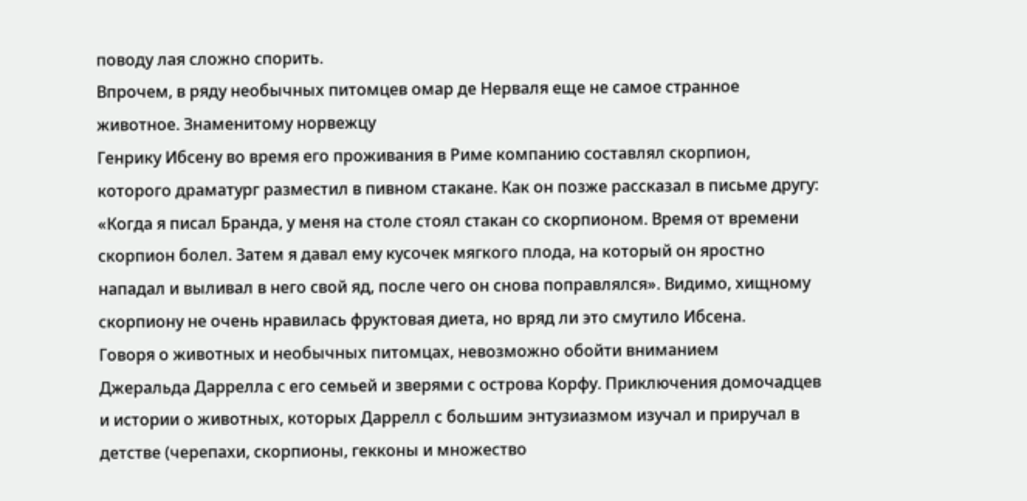поводу лая сложно спорить.
Впрочем, в ряду необычных питомцев омар де Нерваля еще не самое странное животное. Знаменитому норвежцу
Генрику Ибсену во время его проживания в Риме компанию составлял скорпион, которого драматург разместил в пивном стакане. Как он позже рассказал в письме другу:
«Когда я писал Бранда, у меня на столе стоял стакан со скорпионом. Время от времени скорпион болел. Затем я давал ему кусочек мягкого плода, на который он яростно нападал и выливал в него свой яд, после чего он снова поправлялся». Видимо, хищному скорпиону не очень нравилась фруктовая диета, но вряд ли это смутило Ибсена.
Говоря о животных и необычных питомцах, невозможно обойти вниманием
Джеральда Даррелла с его семьей и зверями с острова Корфу. Приключения домочадцев и истории о животных, которых Даррелл с большим энтузиазмом изучал и приручал в детстве (черепахи, скорпионы, гекконы и множество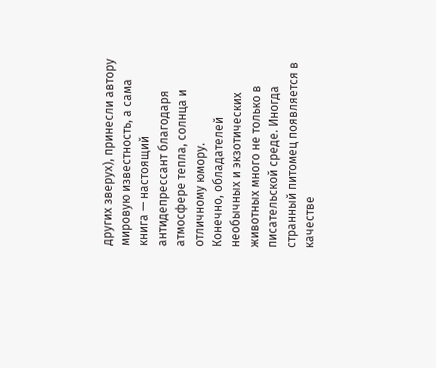других зверух), принесли автору мировую известность, а сама книга — настоящий антидепрессант благодаря атмосфере тепла, солнца и отличному юмору.
Конечно, обладателей необычных и экзотических животных много не только в писательской среде. Иногда странный питомец появляется в качестве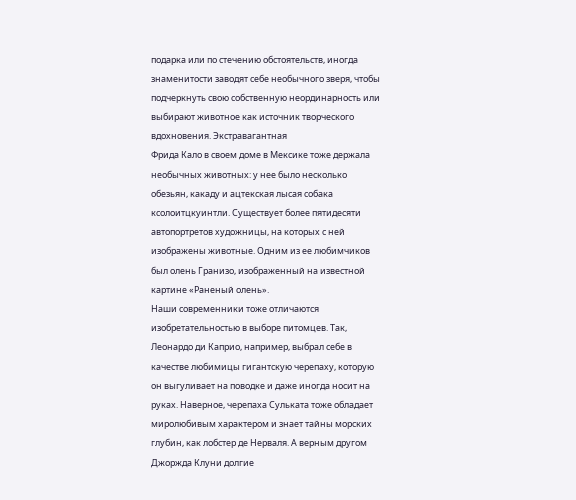подарка или по стечению обстоятельств, иногда знаменитости заводят себе необычного зверя, чтобы подчеркнуть свою собственную неординарность или выбирают животное как источник творческого вдохновения. Экстравагантная
Фрида Кало в своем доме в Мексике тоже держала необычных животных: у нее было несколько обезьян, какаду и ацтекская лысая собака ксолоитцкуинтли. Существует более пятидесяти автопортретов художницы, на которых с ней изображены животные. Одним из ее любимчиков был олень Гранизо, изображенный на известной картине «Раненый олень».
Наши современники тоже отличаются изобретательностью в выборе питомцев. Так,
Леонардо ди Каприо, например, выбрал себе в качестве любимицы гигантскую черепаху, которую он выгуливает на поводке и даже иногда носит на руках. Наверное, черепаха Сульката тоже обладает миролюбивым характером и знает тайны морских глубин, как лобстер де Нерваля. А верным другом
Джоржда Клуни долгие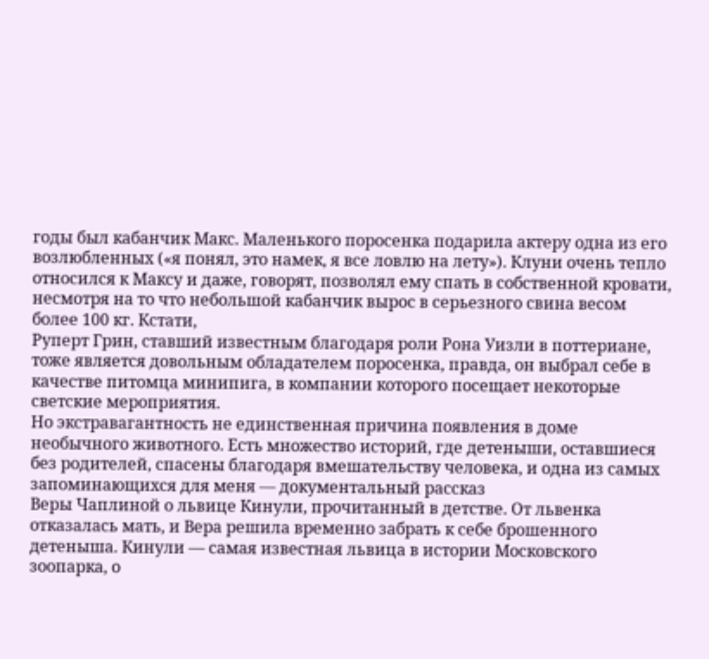годы был кабанчик Макс. Маленького поросенка подарила актеру одна из его возлюбленных («я понял, это намек, я все ловлю на лету»). Клуни очень тепло относился к Максу и даже, говорят, позволял ему спать в собственной кровати, несмотря на то что небольшой кабанчик вырос в серьезного свина весом более 100 кг. Кстати,
Руперт Грин, ставший известным благодаря роли Рона Уизли в поттериане, тоже является довольным обладателем поросенка, правда, он выбрал себе в качестве питомца минипига, в компании которого посещает некоторые светские мероприятия.
Но экстравагантность не единственная причина появления в доме необычного животного. Есть множество историй, где детеныши, оставшиеся без родителей, спасены благодаря вмешательству человека, и одна из самых запоминающихся для меня — документальный рассказ
Веры Чаплиной о львице Кинули, прочитанный в детстве. От львенка отказалась мать, и Вера решила временно забрать к себе брошенного детеныша. Кинули — самая известная львица в истории Московского зоопарка, о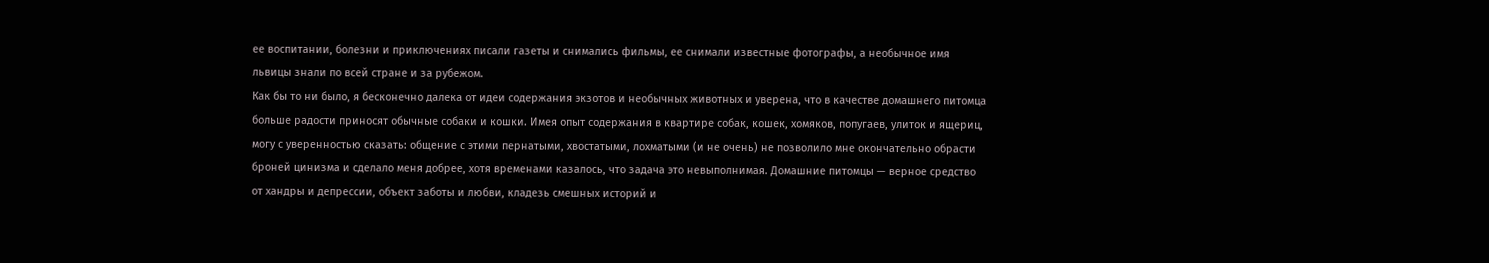ее воспитании, болезни и приключениях писали газеты и снимались фильмы, ее снимали известные фотографы, а необычное имя львицы знали по всей стране и за рубежом.
Как бы то ни было, я бесконечно далека от идеи содержания экзотов и необычных животных и уверена, что в качестве домашнего питомца больше радости приносят обычные собаки и кошки. Имея опыт содержания в квартире собак, кошек, хомяков, попугаев, улиток и ящериц, могу с уверенностью сказать: общение с этими пернатыми, хвостатыми, лохматыми (и не очень) не позволило мне окончательно обрасти броней цинизма и сделало меня добрее, хотя временами казалось, что задача это невыполнимая. Домашние питомцы — верное средство от хандры и депрессии, объект заботы и любви, кладезь смешных историй и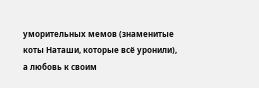уморительных мемов (знаменитые коты Наташи, которые всё уронили), а любовь к своим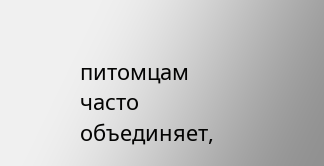питомцам часто объединяет,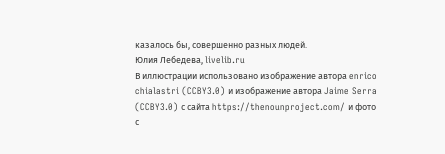казалось бы, совершенно разных людей.
Юлия Лебедева, livelib.ru
В иллюстрации использовано изображение автора enrico chialastri (CCBY3.0) и изображение автора Jaime Serra (CCBY3.0) с сайта https://thenounproject.com/ и фото с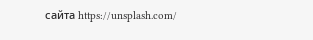сайта https://unsplash.com/